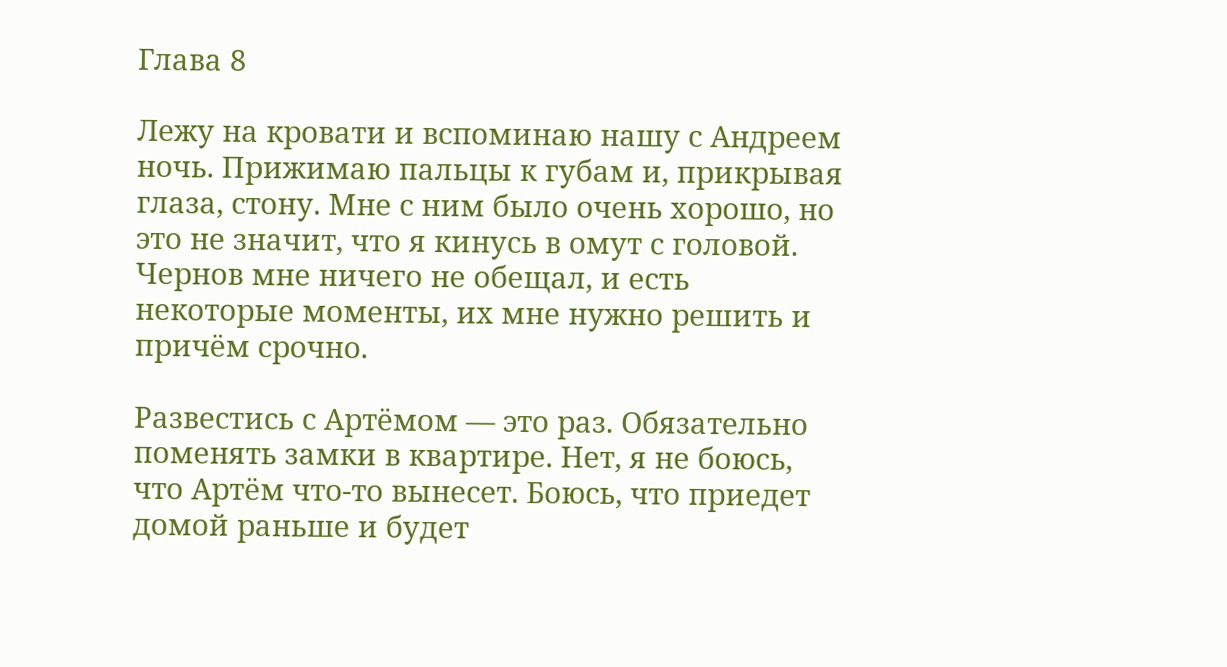Глава 8

Лежу на кровати и вспоминаю нашу с Андреем ночь. Прижимаю пальцы к губам и, прикрывая глаза, стону. Мне с ним было очень хорошо, но это не значит, что я кинусь в омут с головой. Чернов мне ничего не обещал, и есть некоторые моменты, их мне нужно решить и причём срочно.

Развестись с Артёмом — это раз. Обязательно поменять замки в квартире. Нет, я не боюсь, что Артём что-то вынесет. Боюсь, что приедет домой раньше и будет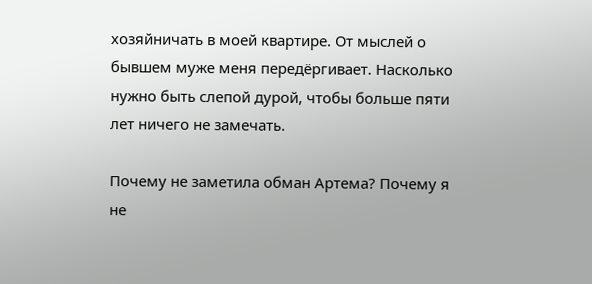хозяйничать в моей квартире. От мыслей о бывшем муже меня передёргивает. Насколько нужно быть слепой дурой, чтобы больше пяти лет ничего не замечать.

Почему не заметила обман Артема? Почему я не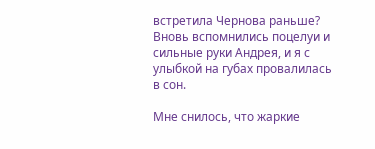встретила Чернова раньше? Вновь вспомнились поцелуи и сильные руки Андрея, и я с улыбкой на губах провалилась в сон.

Мне снилось, что жаркие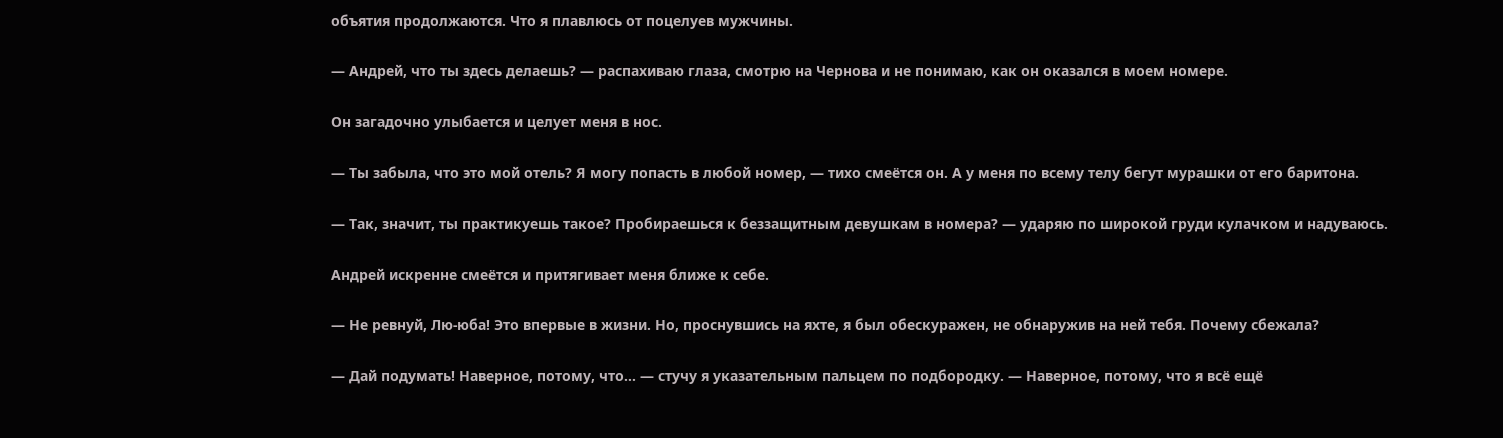объятия продолжаются. Что я плавлюсь от поцелуев мужчины.

— Андрей, что ты здесь делаешь? — распахиваю глаза, смотрю на Чернова и не понимаю, как он оказался в моем номере.

Он загадочно улыбается и целует меня в нос.

— Ты забыла, что это мой отель? Я могу попасть в любой номер, — тихо смеётся он. А у меня по всему телу бегут мурашки от его баритона.

— Так, значит, ты практикуешь такое? Пробираешься к беззащитным девушкам в номера? — ударяю по широкой груди кулачком и надуваюсь.

Андрей искренне смеётся и притягивает меня ближе к себе.

— Не ревнуй, Лю-юба! Это впервые в жизни. Но, проснувшись на яхте, я был обескуражен, не обнаружив на ней тебя. Почему сбежала?

— Дай подумать! Наверное, потому, что… — стучу я указательным пальцем по подбородку. — Наверное, потому, что я всё ещё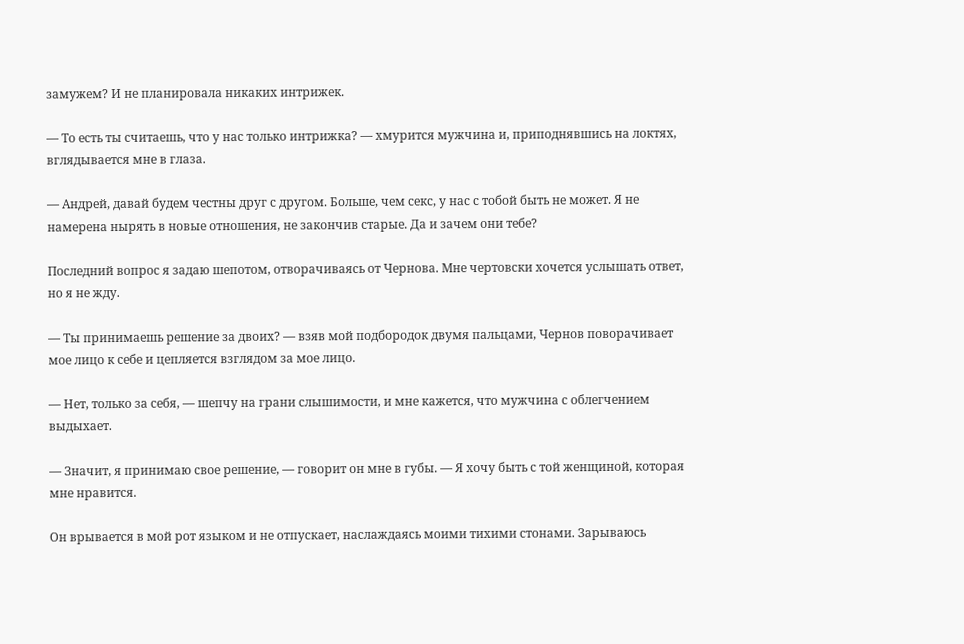замужем? И не планировала никаких интрижек.

— То есть ты считаешь, что у нас только интрижка? — хмурится мужчина и, приподнявшись на локтях, вглядывается мне в глаза.

— Андрей, давай будем честны друг с другом. Больше, чем секс, у нас с тобой быть не может. Я не намерена нырять в новые отношения, не закончив старые. Да и зачем они тебе?

Последний вопрос я задаю шепотом, отворачиваясь от Чернова. Мне чертовски хочется услышать ответ, но я не жду.

— Ты принимаешь решение за двоих? — взяв мой подбородок двумя пальцами, Чернов поворачивает мое лицо к себе и цепляется взглядом за мое лицо.

— Нет, только за себя, — шепчу на грани слышимости, и мне кажется, что мужчина с облегчением выдыхает.

— Значит, я принимаю свое решение, — говорит он мне в губы. — Я хочу быть с той женщиной, которая мне нравится.

Он врывается в мой рот языком и не отпускает, наслаждаясь моими тихими стонами. Зарываюсь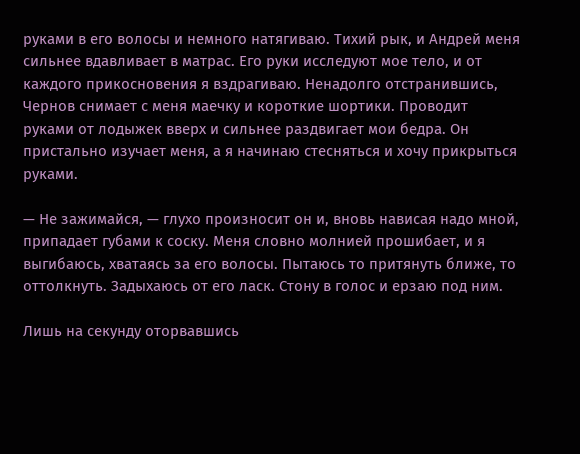руками в его волосы и немного натягиваю. Тихий рык, и Андрей меня сильнее вдавливает в матрас. Его руки исследуют мое тело, и от каждого прикосновения я вздрагиваю. Ненадолго отстранившись, Чернов снимает с меня маечку и короткие шортики. Проводит руками от лодыжек вверх и сильнее раздвигает мои бедра. Он пристально изучает меня, а я начинаю стесняться и хочу прикрыться руками.

— Не зажимайся, — глухо произносит он и, вновь нависая надо мной, припадает губами к соску. Меня словно молнией прошибает, и я выгибаюсь, хватаясь за его волосы. Пытаюсь то притянуть ближе, то оттолкнуть. Задыхаюсь от его ласк. Стону в голос и ерзаю под ним.

Лишь на секунду оторвавшись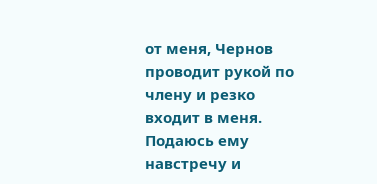от меня, Чернов проводит рукой по члену и резко входит в меня. Подаюсь ему навстречу и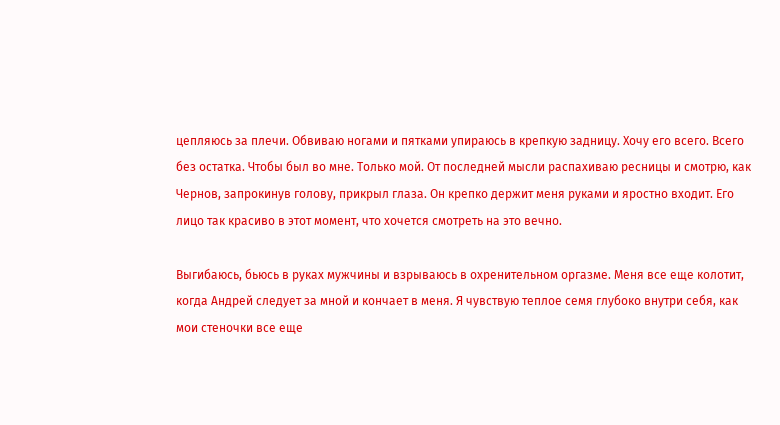цепляюсь за плечи. Обвиваю ногами и пятками упираюсь в крепкую задницу. Хочу его всего. Всего без остатка. Чтобы был во мне. Только мой. От последней мысли распахиваю ресницы и смотрю, как Чернов, запрокинув голову, прикрыл глаза. Он крепко держит меня руками и яростно входит. Его лицо так красиво в этот момент, что хочется смотреть на это вечно.

Выгибаюсь, бьюсь в руках мужчины и взрываюсь в охренительном оргазме. Меня все еще колотит, когда Андрей следует за мной и кончает в меня. Я чувствую теплое семя глубоко внутри себя, как мои стеночки все еще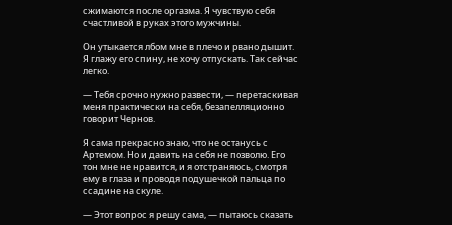сжимаются после оргазма. Я чувствую себя счастливой в руках этого мужчины.

Он утыкается лбом мне в плечо и рвано дышит. Я глажу его спину, не хочу отпускать. Так сейчас легко.

— Тебя срочно нужно развести, — перетаскивая меня практически на себя, безапелляционно говорит Чернов.

Я сама прекрасно знаю, что не останусь с Артемом. Но и давить на себя не позволю. Его тон мне не нравится, и я отстраняюсь, смотря ему в глаза и проводя подушечкой пальца по ссадине на скуле.

— Этот вопрос я решу сама, — пытаюсь сказать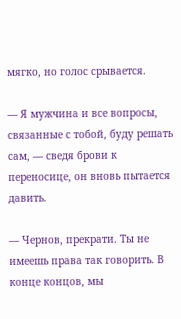мягко, но голос срывается.

— Я мужчина и все вопросы, связанные с тобой, буду решать сам, — сведя брови к переносице, он вновь пытается давить.

— Чернов, прекрати. Ты не имеешь права так говорить. В конце концов, мы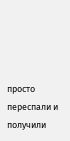просто переспали и получили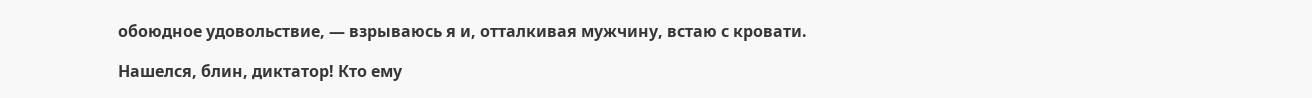обоюдное удовольствие, — взрываюсь я и, отталкивая мужчину, встаю с кровати.

Нашелся, блин, диктатор! Кто ему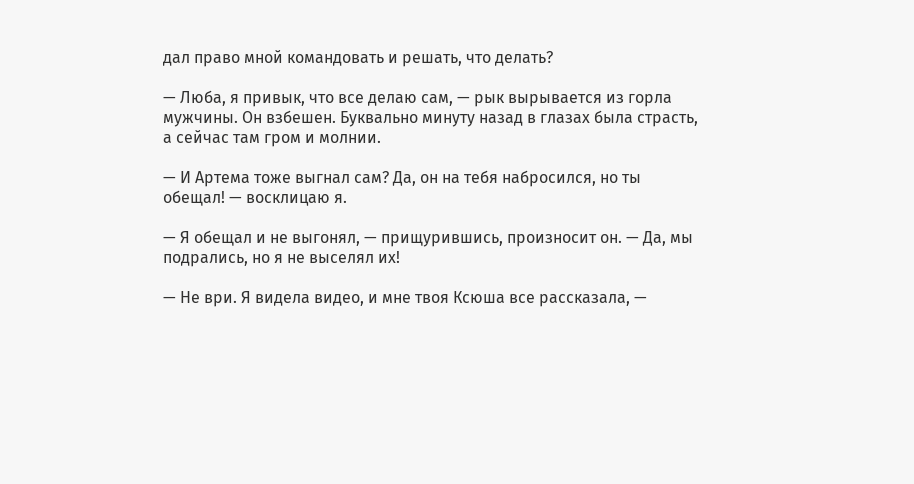дал право мной командовать и решать, что делать?

— Люба, я привык, что все делаю сам, — рык вырывается из горла мужчины. Он взбешен. Буквально минуту назад в глазах была страсть, а сейчас там гром и молнии.

— И Артема тоже выгнал сам? Да, он на тебя набросился, но ты обещал! — восклицаю я.

— Я обещал и не выгонял, — прищурившись, произносит он. — Да, мы подрались, но я не выселял их!

— Не ври. Я видела видео, и мне твоя Ксюша все рассказала, —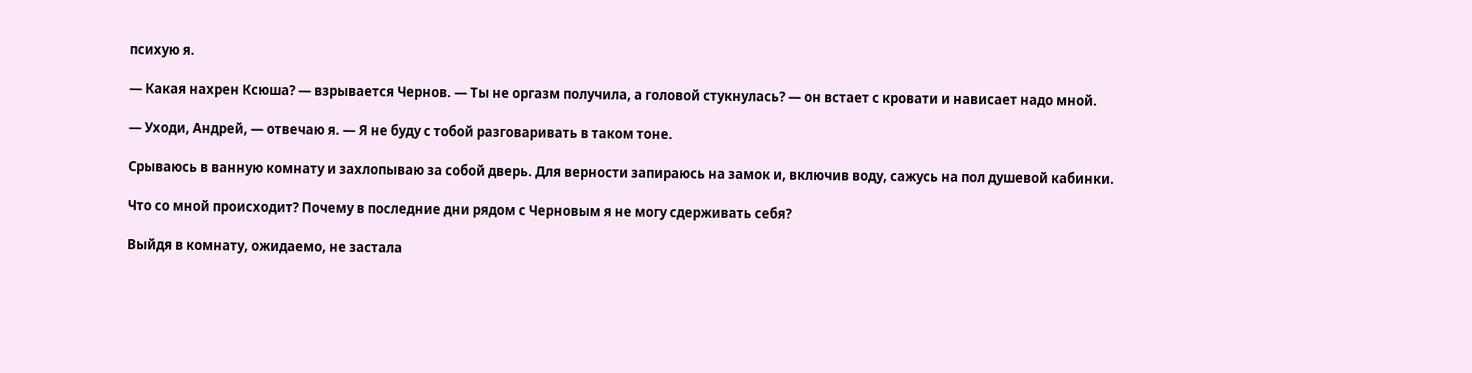психую я.

— Какая нахрен Ксюша? — взрывается Чернов. — Ты не оргазм получила, а головой стукнулась? — он встает с кровати и нависает надо мной.

— Уходи, Андрей, — отвечаю я. — Я не буду с тобой разговаривать в таком тоне.

Срываюсь в ванную комнату и захлопываю за собой дверь. Для верности запираюсь на замок и, включив воду, сажусь на пол душевой кабинки.

Что со мной происходит? Почему в последние дни рядом с Черновым я не могу сдерживать себя?

Выйдя в комнату, ожидаемо, не застала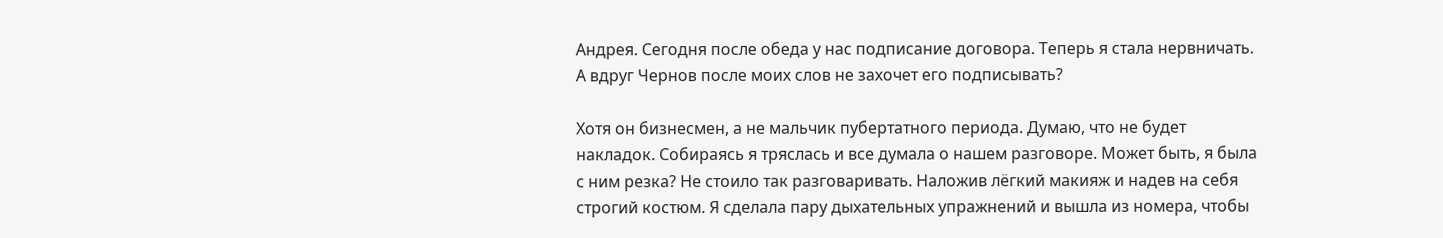Андрея. Сегодня после обеда у нас подписание договора. Теперь я стала нервничать. А вдруг Чернов после моих слов не захочет его подписывать?

Хотя он бизнесмен, а не мальчик пубертатного периода. Думаю, что не будет накладок. Собираясь я тряслась и все думала о нашем разговоре. Может быть, я была с ним резка? Не стоило так разговаривать. Наложив лёгкий макияж и надев на себя строгий костюм. Я сделала пару дыхательных упражнений и вышла из номера, чтобы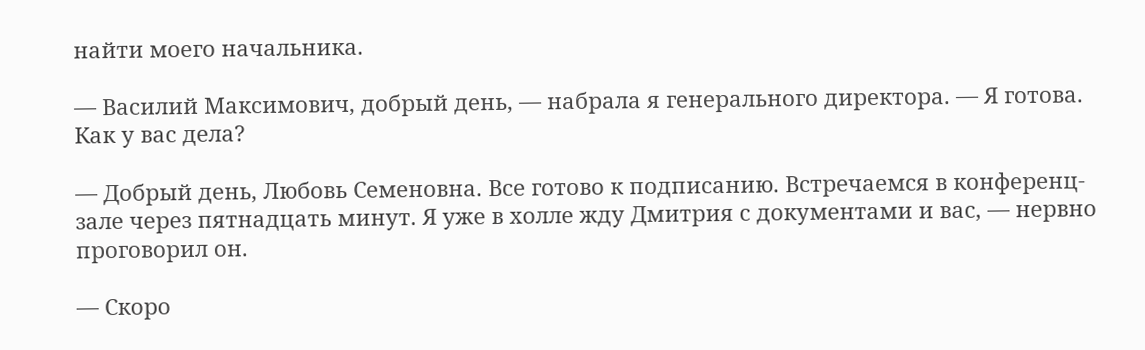найти моего начальника.

— Василий Максимович, добрый день, — набрала я генерального директора. — Я готова. Как у вас дела?

— Добрый день, Любовь Семеновна. Все готово к подписанию. Встречаемся в конференц-зале через пятнадцать минут. Я уже в холле жду Дмитрия с документами и вас, — нервно проговорил он.

— Скоро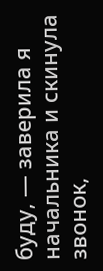буду, — заверила я начальника и скинула звонок,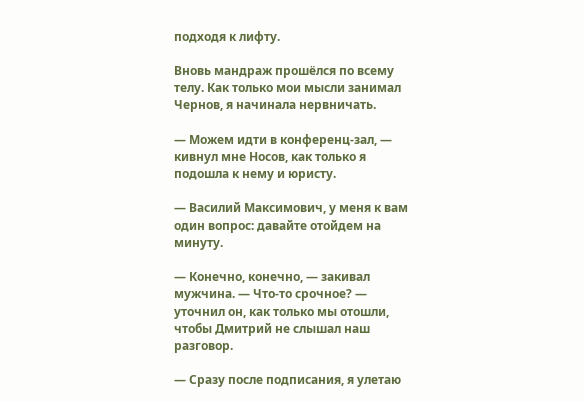подходя к лифту.

Вновь мандраж прошёлся по всему телу. Как только мои мысли занимал Чернов, я начинала нервничать.

— Можем идти в конференц-зал, — кивнул мне Носов, как только я подошла к нему и юристу.

— Василий Максимович, у меня к вам один вопрос: давайте отойдем на минуту.

— Конечно, конечно, — закивал мужчина. — Что-то срочное? — уточнил он, как только мы отошли, чтобы Дмитрий не слышал наш разговор.

— Сразу после подписания, я улетаю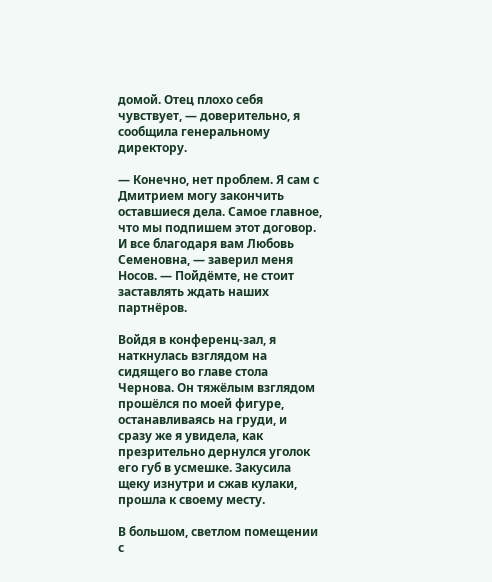домой. Отец плохо себя чувствует, — доверительно, я сообщила генеральному директору.

— Конечно, нет проблем. Я сам с Дмитрием могу закончить оставшиеся дела. Самое главное, что мы подпишем этот договор. И все благодаря вам Любовь Семеновна, — заверил меня Носов. — Пойдёмте, не стоит заставлять ждать наших партнёров.

Войдя в конференц-зал, я наткнулась взглядом на сидящего во главе стола Чернова. Он тяжёлым взглядом прошёлся по моей фигуре, останавливаясь на груди, и сразу же я увидела, как презрительно дернулся уголок его губ в усмешке. Закусила щеку изнутри и сжав кулаки, прошла к своему месту.

В большом, светлом помещении с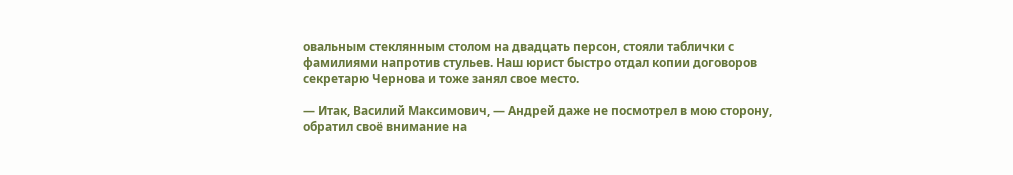овальным стеклянным столом на двадцать персон, стояли таблички с фамилиями напротив стульев. Наш юрист быстро отдал копии договоров секретарю Чернова и тоже занял свое место.

— Итак, Василий Максимович, — Андрей даже не посмотрел в мою сторону, обратил своё внимание на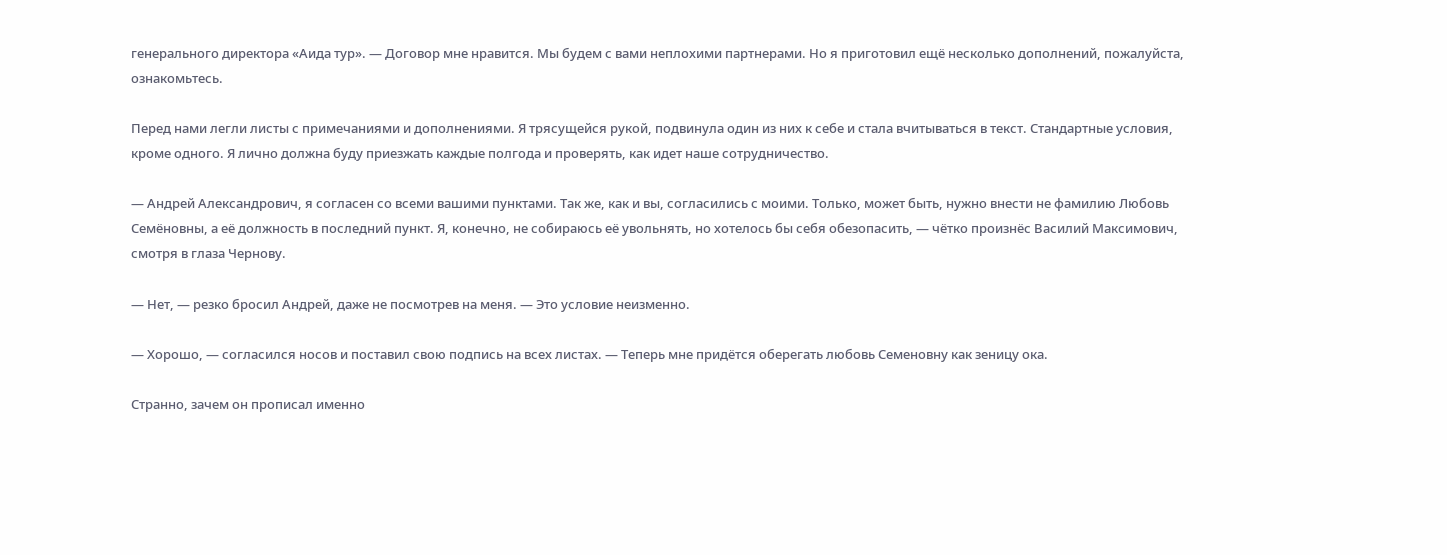генерального директора «Аида тур». — Договор мне нравится. Мы будем с вами неплохими партнерами. Но я приготовил ещё несколько дополнений, пожалуйста, ознакомьтесь.

Перед нами легли листы с примечаниями и дополнениями. Я трясущейся рукой, подвинула один из них к себе и стала вчитываться в текст. Стандартные условия, кроме одного. Я лично должна буду приезжать каждые полгода и проверять, как идет наше сотрудничество.

— Андрей Александрович, я согласен со всеми вашими пунктами. Так же, как и вы, согласились с моими. Только, может быть, нужно внести не фамилию Любовь Семёновны, а её должность в последний пункт. Я, конечно, не собираюсь её увольнять, но хотелось бы себя обезопасить, — чётко произнёс Василий Максимович, смотря в глаза Чернову.

— Нет, — резко бросил Андрей, даже не посмотрев на меня. — Это условие неизменно.

— Хорошо, — согласился носов и поставил свою подпись на всех листах. — Теперь мне придётся оберегать любовь Семеновну как зеницу ока.

Странно, зачем он прописал именно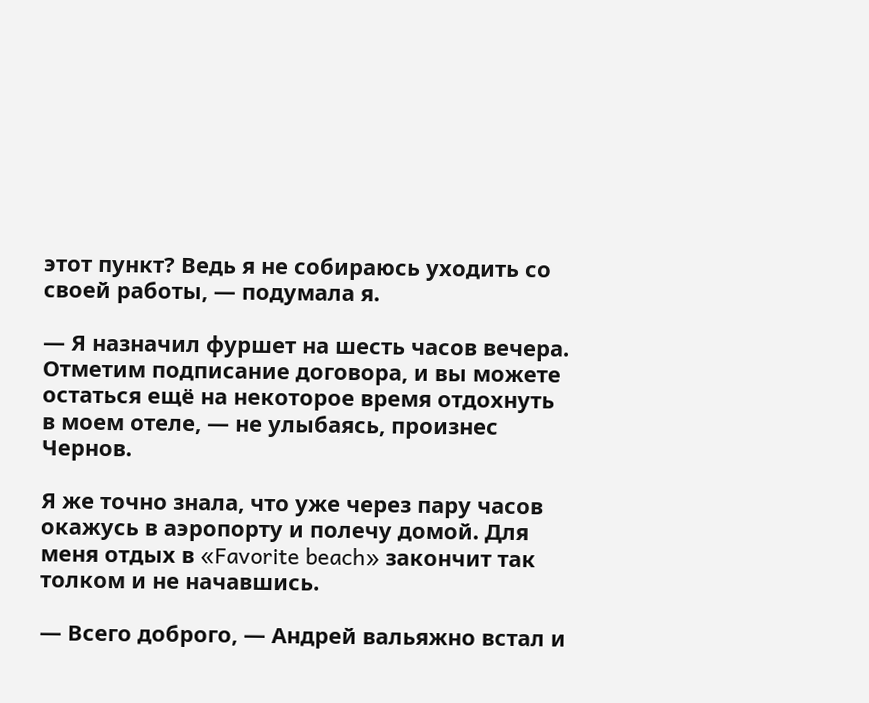этот пункт? Ведь я не собираюсь уходить со своей работы, — подумала я.

— Я назначил фуршет на шесть часов вечера. Отметим подписание договора, и вы можете остаться ещё на некоторое время отдохнуть в моем отеле, — не улыбаясь, произнес Чернов.

Я же точно знала, что уже через пару часов окажусь в аэропорту и полечу домой. Для меня отдых в «Favorite beach» закончит так толком и не начавшись.

— Всего доброго, — Андрей вальяжно встал и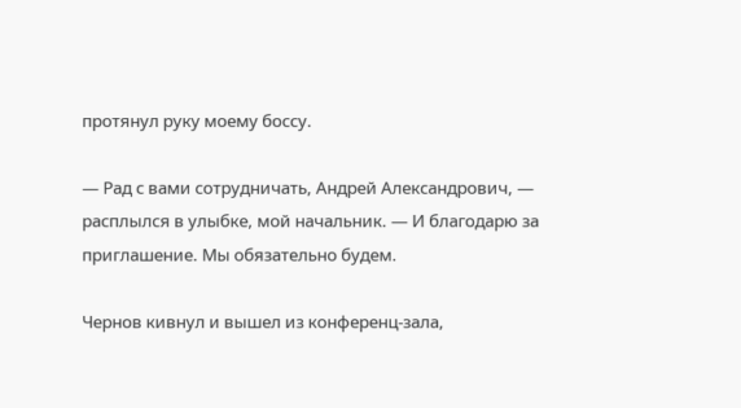протянул руку моему боссу.

— Рад с вами сотрудничать, Андрей Александрович, — расплылся в улыбке, мой начальник. — И благодарю за приглашение. Мы обязательно будем.

Чернов кивнул и вышел из конференц-зала,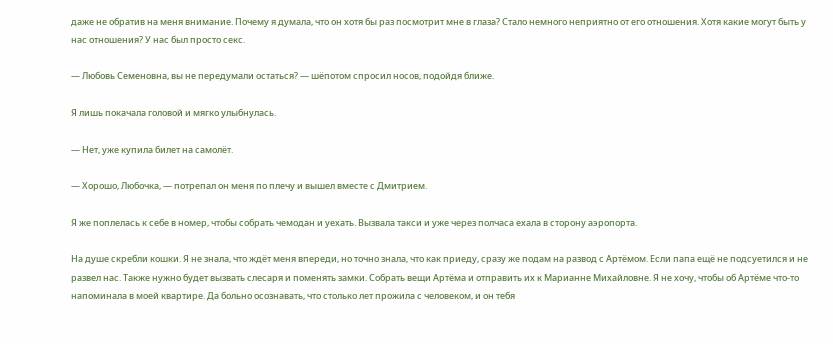даже не обратив на меня внимание. Почему я думала, что он хотя бы раз посмотрит мне в глаза? Стало немного неприятно от его отношения. Хотя какие могут быть у нас отношения? У нас был просто секс.

— Любовь Семеновна, вы не передумали остаться? — шёпотом спросил носов, подойдя ближе.

Я лишь покачала головой и мягко улыбнулась.

— Нет, уже купила билет на самолёт.

— Хорошо, Любочка, — потрепал он меня по плечу и вышел вместе с Дмитрием.

Я же поплелась к себе в номер, чтобы собрать чемодан и уехать. Вызвала такси и уже через полчаса ехала в сторону аэропорта.

На душе скребли кошки. Я не знала, что ждёт меня впереди, но точно знала, что как приеду, сразу же подам на развод с Артёмом. Если папа ещё не подсуетился и не развел нас. Также нужно будет вызвать слесаря и поменять замки. Собрать вещи Артёма и отправить их к Марианне Михайловне. Я не хочу, чтобы об Артёме что-то напоминала в моей квартире. Да больно осознавать, что столько лет прожила с человеком, и он тебя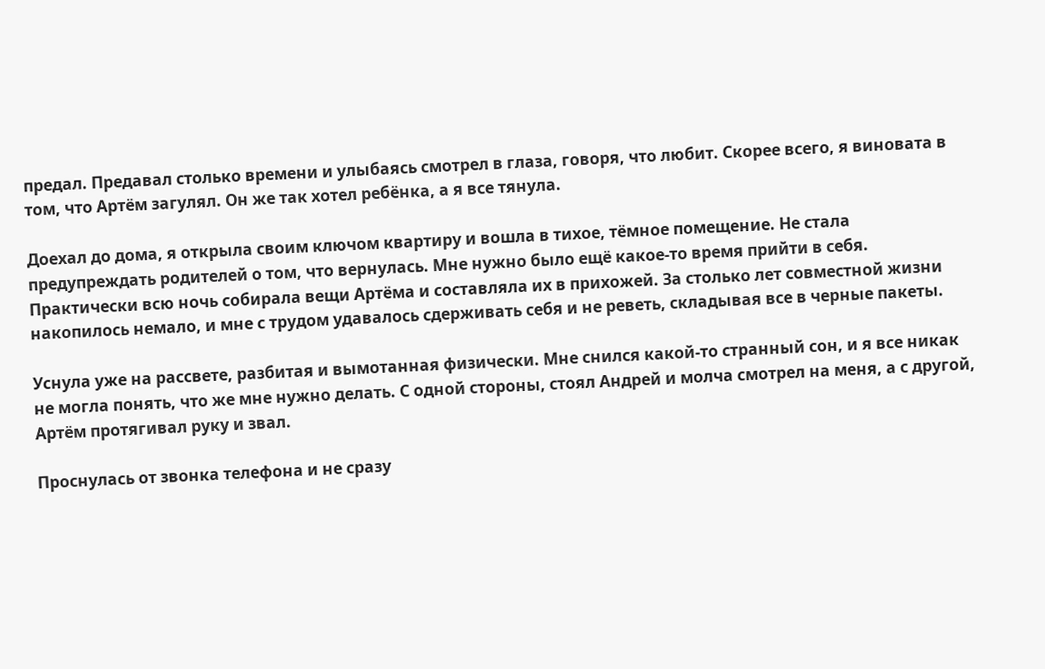предал. Предавал столько времени и улыбаясь смотрел в глаза, говоря, что любит. Скорее всего, я виновата в том, что Артём загулял. Он же так хотел ребёнка, а я все тянула.

Доехал до дома, я открыла своим ключом квартиру и вошла в тихое, тёмное помещение. Не стала предупреждать родителей о том, что вернулась. Мне нужно было ещё какое-то время прийти в себя. Практически всю ночь собирала вещи Артёма и составляла их в прихожей. За столько лет совместной жизни накопилось немало, и мне с трудом удавалось сдерживать себя и не реветь, складывая все в черные пакеты.

Уснула уже на рассвете, разбитая и вымотанная физически. Мне снился какой-то странный сон, и я все никак не могла понять, что же мне нужно делать. С одной стороны, стоял Андрей и молча смотрел на меня, а с другой, Артём протягивал руку и звал.

Проснулась от звонка телефона и не сразу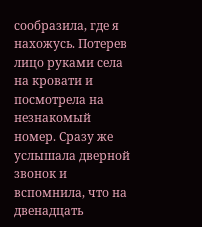сообразила, где я нахожусь. Потерев лицо руками села на кровати и посмотрела на незнакомый номер. Сразу же услышала дверной звонок и вспомнила, что на двенадцать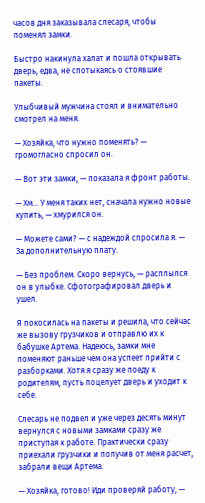часов дня заказывала слесаря, чтобы поменял замки.

Быстро накинула халат и пошла открывать дверь, едва, не спотыкаясь о стоявшие пакеты.

Улыбчивый мужчина стоял и внимательно смотрел на меня.

— Хозяйка, что нужно поменять? — громогласно спросил он.

— Вот эти замки, — показала я фронт работы.

— Хм… У меня таких нет, сначала нужно новые купить, — хмурился он.

— Можете сами? — с надеждой спросила я. — За дополнительную плату.

— Без проблем. Скоро вернусь, — расплылся он в улыбке. Сфотографировал дверь и ушел.

Я покосилась на пакеты и решила, что сейчас же вызову грузчиков и отправлю их к бабушке Артема. Надеюсь, замки мне поменяют раньше чем она успеет прийти с разборками. Хотя я сразу же поеду к родителям, пусть поцелует дверь и уходит к себе.

Слесарь не подвел и уже через десять минут вернулся с новыми замками сразу же приступая к работе. Практически сразу приехали грузчики и получив от меня расчет, забрали вещи Артема.

— Хозяйка, готово! Иди проверяй работу, —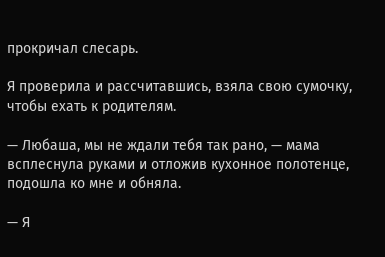прокричал слесарь.

Я проверила и рассчитавшись, взяла свою сумочку, чтобы ехать к родителям.

— Любаша, мы не ждали тебя так рано, — мама всплеснула руками и отложив кухонное полотенце, подошла ко мне и обняла.

— Я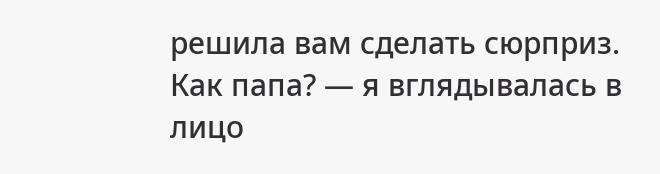решила вам сделать сюрприз. Как папа? — я вглядывалась в лицо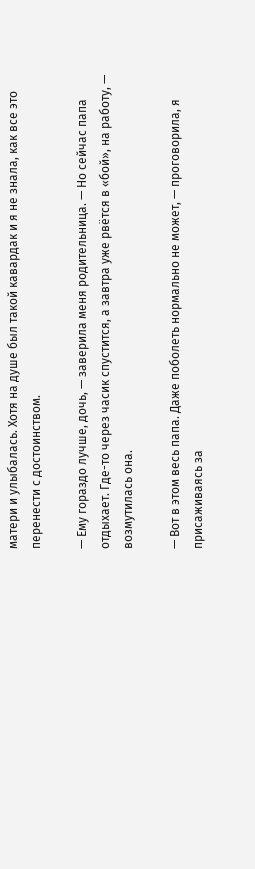матери и улыбалась. Хотя на душе был такой кавардак и я не знала, как все это перенести с достоинством.

— Ему гораздо лучше, дочь, — заверила меня родительница. — Но сейчас папа отдыхает. Где-то через часик спустится, а завтра уже рвётся в «бой», на работу, — возмутилась она.

— Вот в этом весь папа. Даже поболеть нормально не может, — проговорила, я присаживаясь за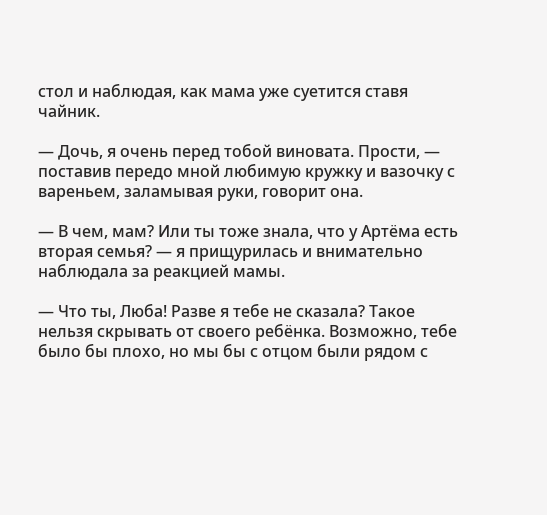стол и наблюдая, как мама уже суетится ставя чайник.

— Дочь, я очень перед тобой виновата. Прости, — поставив передо мной любимую кружку и вазочку с вареньем, заламывая руки, говорит она.

— В чем, мам? Или ты тоже знала, что у Артёма есть вторая семья? — я прищурилась и внимательно наблюдала за реакцией мамы.

— Что ты, Люба! Разве я тебе не сказала? Такое нельзя скрывать от своего ребёнка. Возможно, тебе было бы плохо, но мы бы с отцом были рядом с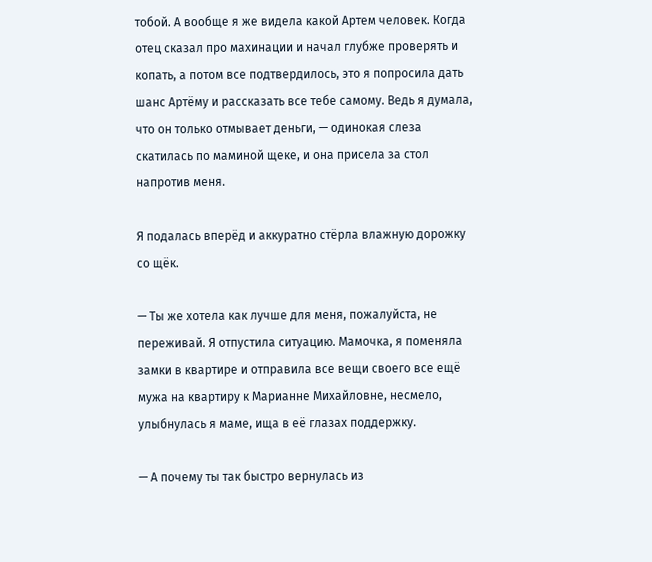тобой. А вообще я же видела какой Артем человек. Когда отец сказал про махинации и начал глубже проверять и копать, а потом все подтвердилось, это я попросила дать шанс Артёму и рассказать все тебе самому. Ведь я думала, что он только отмывает деньги, — одинокая слеза скатилась по маминой щеке, и она присела за стол напротив меня.

Я подалась вперёд и аккуратно стёрла влажную дорожку со щёк.

— Ты же хотела как лучше для меня, пожалуйста, не переживай. Я отпустила ситуацию. Мамочка, я поменяла замки в квартире и отправила все вещи своего все ещё мужа на квартиру к Марианне Михайловне, несмело, улыбнулась я маме, ища в её глазах поддержку.

— А почему ты так быстро вернулась из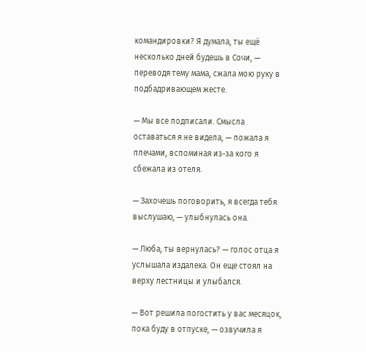командировки? Я думала, ты ещё несколько дней будешь в Сочи, — переводя тему мама, сжала мою руку в подбадривающем жесте.

— Мы все подписали. Смысла оставаться я не видела, — пожала я плечами, вспоминая из-за кого я сбежала из отеля.

— Захочешь поговорить, я всегда тебя выслушаю, — улыбнулась она.

— Люба, ты вернулась? — голос отца я услышала издалека. Он еще стоял на верху лестницы и улыбался.

— Вот решила погостить у вас месяцок, пока буду в отпуске, — озвучила я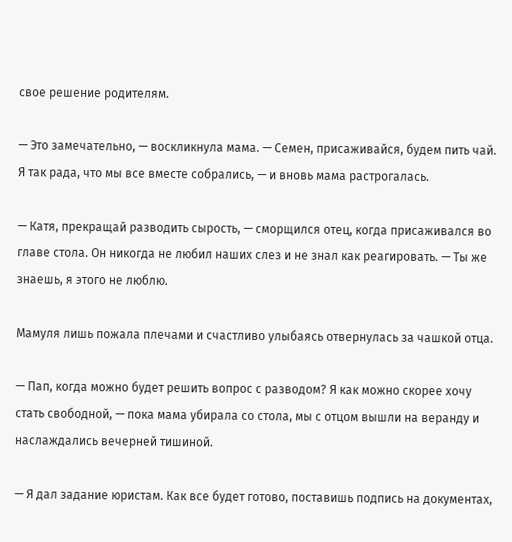свое решение родителям.

— Это замечательно, — воскликнула мама. — Семен, присаживайся, будем пить чай. Я так рада, что мы все вместе собрались, — и вновь мама растрогалась.

— Катя, прекращай разводить сырость, — сморщился отец, когда присаживался во главе стола. Он никогда не любил наших слез и не знал как реагировать. — Ты же знаешь, я этого не люблю.

Мамуля лишь пожала плечами и счастливо улыбаясь отвернулась за чашкой отца.

— Пап, когда можно будет решить вопрос с разводом? Я как можно скорее хочу стать свободной, — пока мама убирала со стола, мы с отцом вышли на веранду и наслаждались вечерней тишиной.

— Я дал задание юристам. Как все будет готово, поставишь подпись на документах,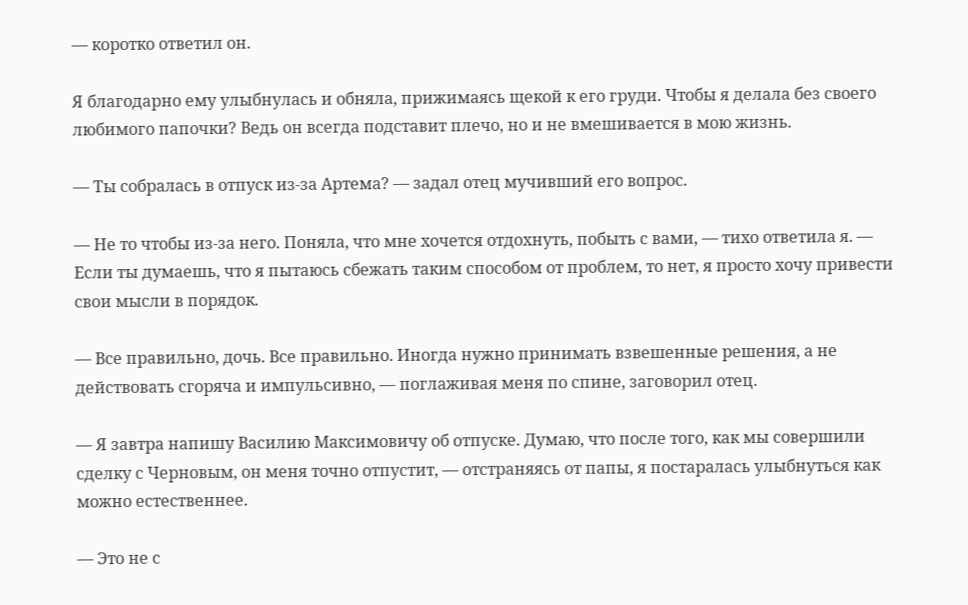— коротко ответил он.

Я благодарно ему улыбнулась и обняла, прижимаясь щекой к его груди. Чтобы я делала без своего любимого папочки? Ведь он всегда подставит плечо, но и не вмешивается в мою жизнь.

— Ты собралась в отпуск из-за Артема? — задал отец мучивший его вопрос.

— Не то чтобы из-за него. Поняла, что мне хочется отдохнуть, побыть с вами, — тихо ответила я. — Если ты думаешь, что я пытаюсь сбежать таким способом от проблем, то нет, я просто хочу привести свои мысли в порядок.

— Все правильно, дочь. Все правильно. Иногда нужно принимать взвешенные решения, а не действовать сгоряча и импульсивно, — поглаживая меня по спине, заговорил отец.

— Я завтра напишу Василию Максимовичу об отпуске. Думаю, что после того, как мы совершили сделку с Черновым, он меня точно отпустит, — отстраняясь от папы, я постаралась улыбнуться как можно естественнее.

— Это не с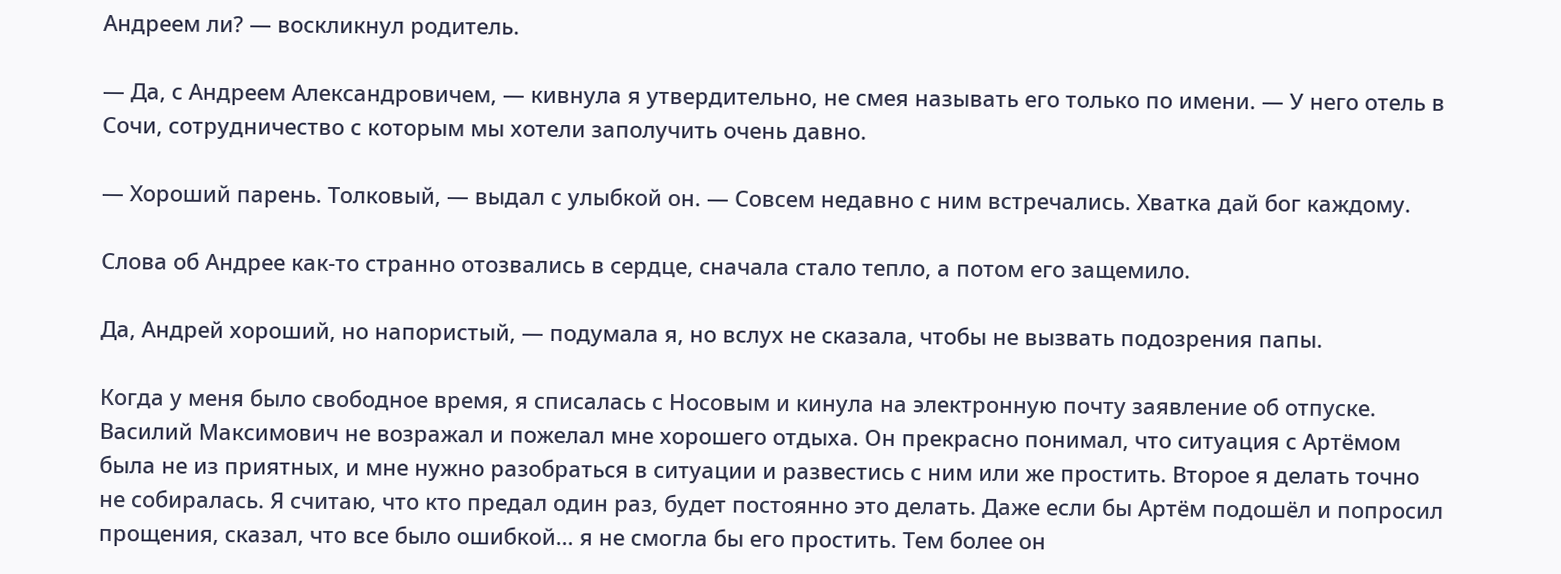Андреем ли? — воскликнул родитель.

— Да, с Андреем Александровичем, — кивнула я утвердительно, не смея называть его только по имени. — У него отель в Сочи, сотрудничество с которым мы хотели заполучить очень давно.

— Хороший парень. Толковый, — выдал с улыбкой он. — Совсем недавно с ним встречались. Хватка дай бог каждому.

Слова об Андрее как-то странно отозвались в сердце, сначала стало тепло, а потом его защемило.

Да, Андрей хороший, но напористый, — подумала я, но вслух не сказала, чтобы не вызвать подозрения папы.

Когда у меня было свободное время, я списалась с Носовым и кинула на электронную почту заявление об отпуске. Василий Максимович не возражал и пожелал мне хорошего отдыха. Он прекрасно понимал, что ситуация с Артёмом была не из приятных, и мне нужно разобраться в ситуации и развестись с ним или же простить. Второе я делать точно не собиралась. Я считаю, что кто предал один раз, будет постоянно это делать. Даже если бы Артём подошёл и попросил прощения, сказал, что все было ошибкой… я не смогла бы его простить. Тем более он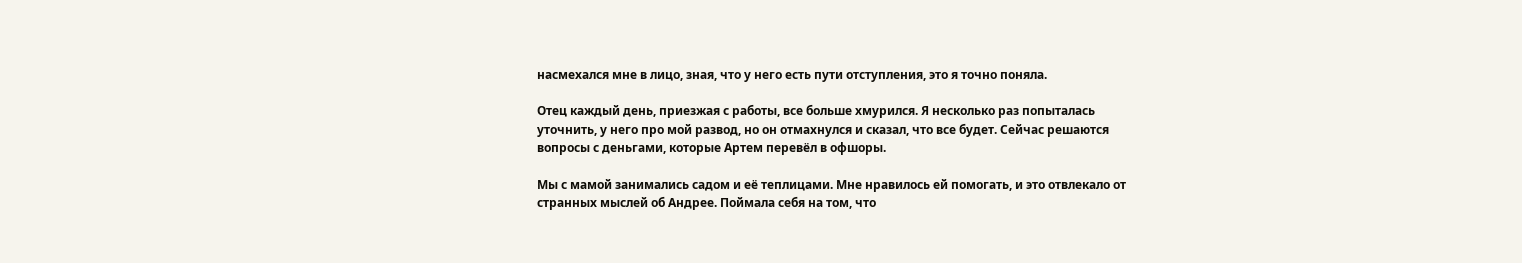насмехался мне в лицо, зная, что у него есть пути отступления, это я точно поняла.

Отец каждый день, приезжая с работы, все больше хмурился. Я несколько раз попыталась уточнить, у него про мой развод, но он отмахнулся и сказал, что все будет. Сейчас решаются вопросы с деньгами, которые Артем перевёл в офшоры.

Мы с мамой занимались садом и её теплицами. Мне нравилось ей помогать, и это отвлекало от странных мыслей об Андрее. Поймала себя на том, что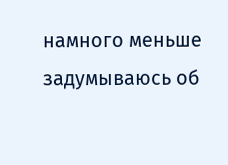намного меньше задумываюсь об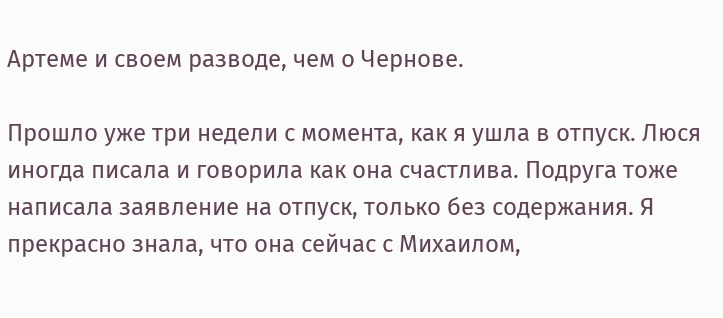Артеме и своем разводе, чем о Чернове.

Прошло уже три недели с момента, как я ушла в отпуск. Люся иногда писала и говорила как она счастлива. Подруга тоже написала заявление на отпуск, только без содержания. Я прекрасно знала, что она сейчас с Михаилом,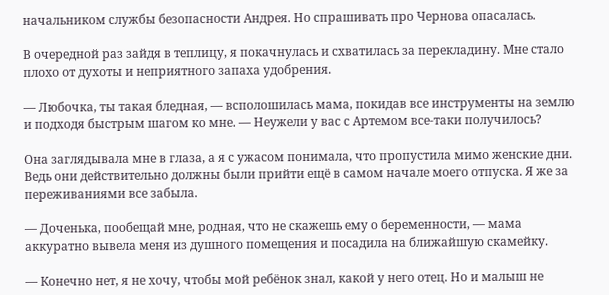начальником службы безопасности Андрея. Но спрашивать про Чернова опасалась.

В очередной раз зайдя в теплицу, я покачнулась и схватилась за перекладину. Мне стало плохо от духоты и неприятного запаха удобрения.

— Любочка, ты такая бледная, — всполошилась мама, покидав все инструменты на землю и подходя быстрым шагом ко мне. — Неужели у вас с Артемом все-таки получилось?

Она заглядывала мне в глаза, а я с ужасом понимала, что пропустила мимо женские дни. Ведь они действительно должны были прийти ещё в самом начале моего отпуска. Я же за переживаниями все забыла.

— Доченька, пообещай мне, родная, что не скажешь ему о беременности, — мама аккуратно вывела меня из душного помещения и посадила на ближайшую скамейку.

— Конечно нет, я не хочу, чтобы мой ребёнок знал, какой у него отец. Но и малыш не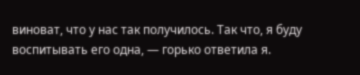виноват, что у нас так получилось. Так что, я буду воспитывать его одна, — горько ответила я.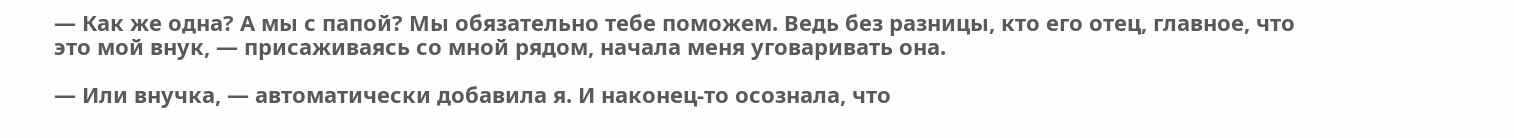— Как же одна? А мы с папой? Мы обязательно тебе поможем. Ведь без разницы, кто его отец, главное, что это мой внук, — присаживаясь со мной рядом, начала меня уговаривать она.

— Или внучка, — автоматически добавила я. И наконец-то осознала, что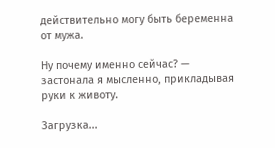действительно могу быть беременна от мужа.

Ну почему именно сейчас? — застонала я мысленно, прикладывая руки к животу.

Загрузка...